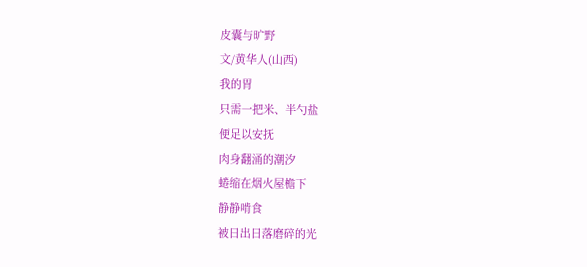皮囊与旷野
文/黄华人(山西)
我的胃
只需一把米、半勺盐
便足以安抚
肉身翻涌的潮汐
蜷缩在烟火屋檐下
静静啃食
被日出日落磨碎的光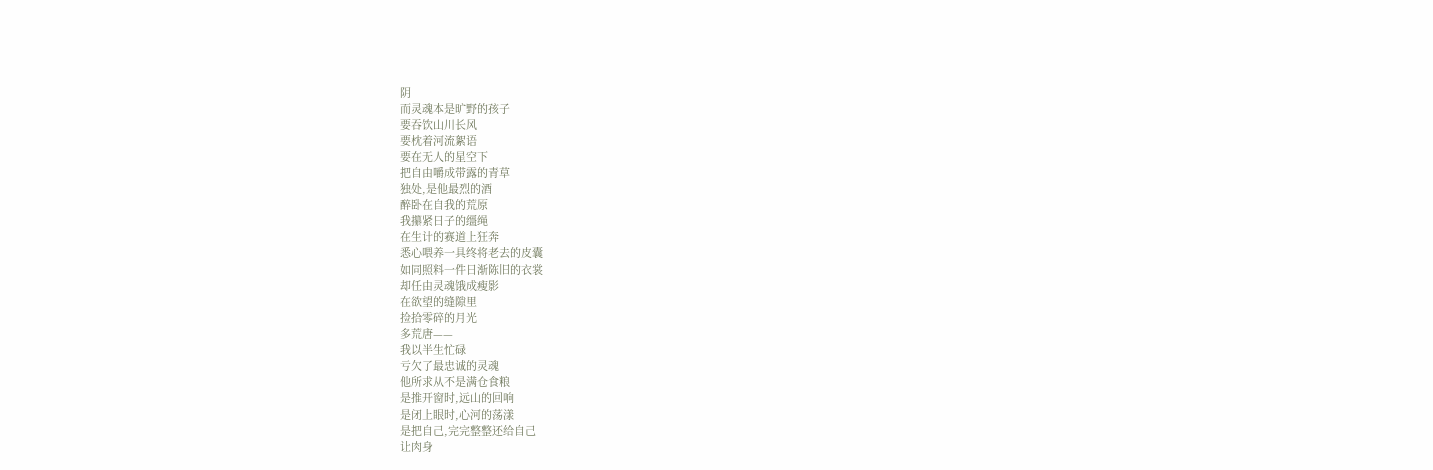阴
而灵魂本是旷野的孩子
要吞饮山川长风
要枕着河流絮语
要在无人的星空下
把自由嚼成带露的青草
独处,是他最烈的酒
醉卧在自我的荒原
我攥紧日子的缰绳
在生计的赛道上狂奔
悉心喂养一具终将老去的皮囊
如同照料一件日渐陈旧的衣裳
却任由灵魂饿成瘦影
在欲望的缝隙里
捡拾零碎的月光
多荒唐——
我以半生忙碌
亏欠了最忠诚的灵魂
他所求从不是满仓食粮
是推开窗时,远山的回响
是闭上眼时,心河的荡漾
是把自己,完完整整还给自己
让肉身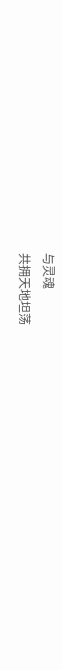与灵魂
共拥天地坦荡